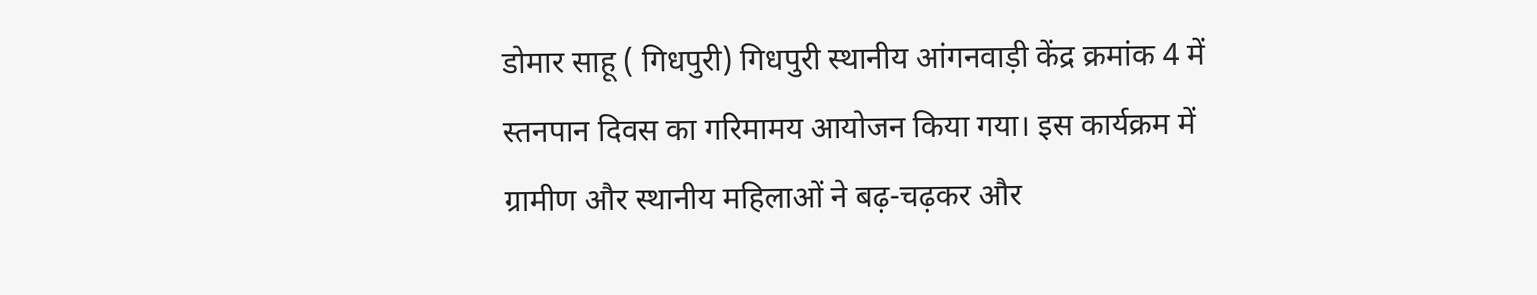डोमार साहू ( गिधपुरी) गिधपुरी स्थानीय आंगनवाड़ी केंद्र क्रमांक 4 में स्तनपान दिवस का गरिमामय आयोजन किया गया। इस कार्यक्रम में ग्रामीण और स्थानीय महिलाओं ने बढ़-चढ़कर और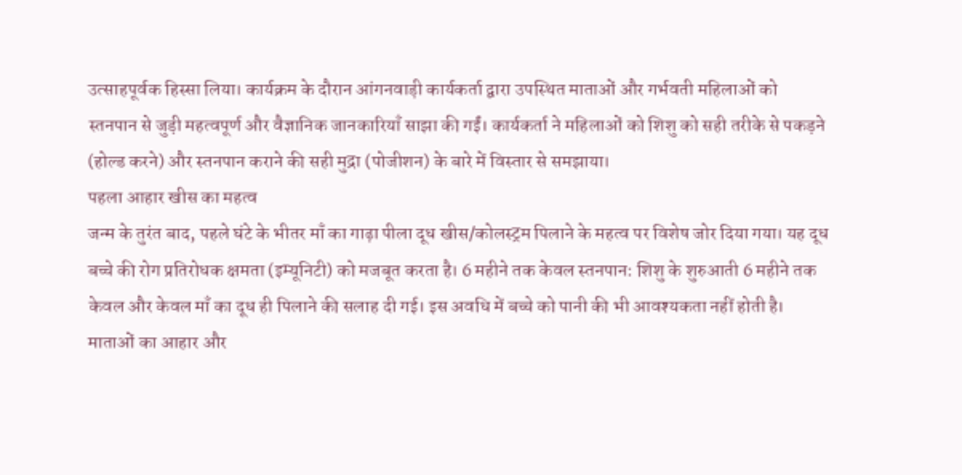उत्साहपूर्वक हिस्सा लिया। कार्यक्रम के दौरान आंगनवाड़ी कार्यकर्ता द्वारा उपस्थित माताओं और गर्भवती महिलाओं को स्तनपान से जुड़ी महत्वपूर्ण और वैज्ञानिक जानकारियाँ साझा की गईं। कार्यकर्ता ने महिलाओं को शिशु को सही तरीके से पकड़ने (होल्ड करने) और स्तनपान कराने की सही मुद्रा (पोजीशन) के बारे में विस्तार से समझाया।
पहला आहार खीस का महत्व
जन्म के तुरंत बाद, पहले घंटे के भीतर माँ का गाढ़ा पीला दूध खीस/कोलस्ट्रम पिलाने के महत्व पर विशेष जोर दिया गया। यह दूध बच्चे की रोग प्रतिरोधक क्षमता (इम्यूनिटी) को मजबूत करता है। 6 महीने तक केवल स्तनपान: शिशु के शुरुआती 6 महीने तक केवल और केवल माँ का दूध ही पिलाने की सलाह दी गई। इस अवधि में बच्चे को पानी की भी आवश्यकता नहीं होती है। माताओं का आहार और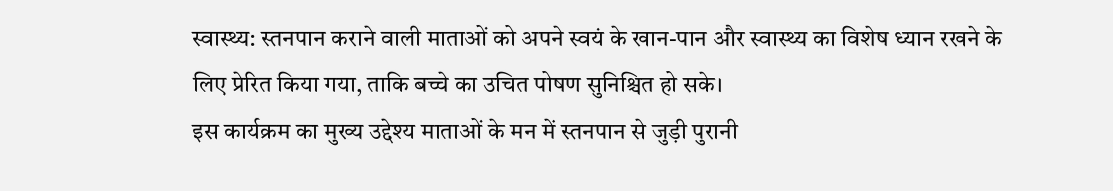स्वास्थ्य: स्तनपान कराने वाली माताओं को अपने स्वयं के खान-पान और स्वास्थ्य का विशेष ध्यान रखने के लिए प्रेरित किया गया, ताकि बच्चे का उचित पोषण सुनिश्चित हो सके।
इस कार्यक्रम का मुख्य उद्देश्य माताओं के मन में स्तनपान से जुड़ी पुरानी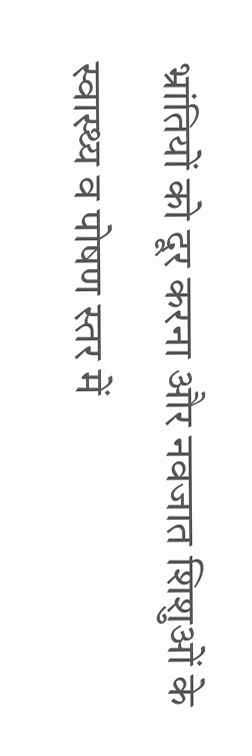भ्रांतियों को दूर करना और नवजात शिशुओं के स्वास्थ्य व पोषण स्तर में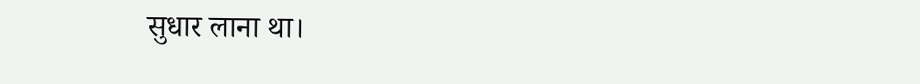सुधार लाना था।